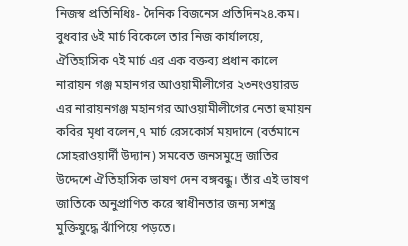নিজস্ব প্রতিনিধিঃ- দৈনিক বিজনেস প্রতিদিন২৪.কম।
বুধবার ৬ই মার্চ বিকেলে তার নিজ কার্যালয়ে, ঐতিহাসিক ৭ই মার্চ এর এক বক্তব্য প্রধান কালে নারায়ন গঞ্জ মহানগর আওয়ামীলীগের ২৩নংওয়ারড এর নারায়নগঞ্জ মহানগর আওয়ামীলীগের নেতা হুমায়ন কবির মৃধা বলেন,৭ মার্চ রেসকোর্স ময়দানে (বর্তমানে সোহরাওয়ার্দী উদ্যান) সমবেত জনসমুদ্রে জাতির উদ্দেশে ঐতিহাসিক ভাষণ দেন বঙ্গবন্ধু। তাঁর এই ভাষণ জাতিকে অনুপ্রাণিত করে স্বাধীনতার জন্য সশস্ত্র মুক্তিযুদ্ধে ঝাঁপিয়ে পড়তে।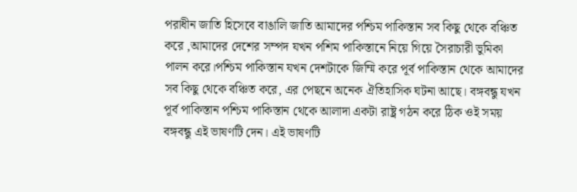পরাধীন জাতি হিসেবে বাঙালি জাতি আমাদের পশ্চিম পাকিস্তান সব কিছু থেকে বঞ্চিত করে ,আমাদের দেশের সম্পদ যখন পশিম পাকিস্তানে নিয়ে গিয়ে সৈরাচারী ভুমিকা পালন করে।পশ্চিম পাকিস্তান যখন দেশটাকে জিম্মি করে পূর্ব পাকিস্তান থেকে আমাদের সব কিছু থেকে বঞ্চিত করে, এর পেছনে অনেক ঐতিহাসিক ঘটনা আছে। বঙ্গবন্ধু যখন পূর্ব পাকিস্তান পশ্চিম পাকিস্তান থেকে আলাদা একটা রাষ্ট্র গঠন করে ঠিক ওই সময় বঙ্গবন্ধু এই ভাষণটি দেন। এই ভাষণটি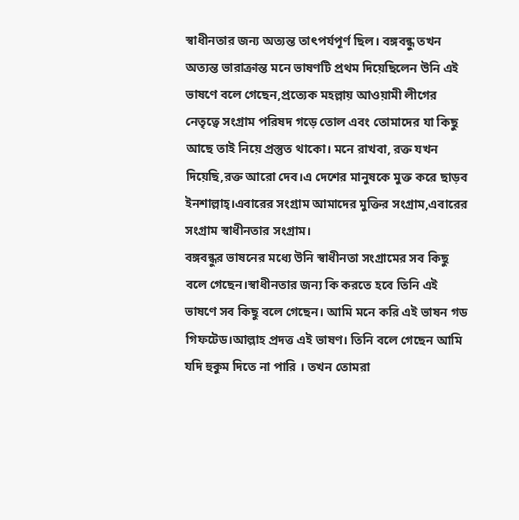স্বাধীনতার জন্য অত্যন্ত তাৎপর্যপূর্ণ ছিল। বঙ্গবন্ধু তখন অত্যন্ত ভারাক্রান্ত মনে ভাষণটি প্রথম দিয়েছিলেন উনি এই ভাষণে বলে গেছেন,প্রত্যেক মহল্লায় আওয়ামী লীগের নেতৃত্বে সংগ্রাম পরিষদ গড়ে তোল এবং তোমাদের যা কিছু আছে তাই নিয়ে প্রস্তুত থাকো। মনে রাখবা, রক্ত যখন দিয়েছি,রক্ত আরো দেব।এ দেশের মানুষকে মুক্ত করে ছাড়ব ইনশাল্লাহ্।এবারের সংগ্রাম আমাদের মুক্তির সংগ্রাম,এবারের সংগ্রাম স্বাধীনতার সংগ্রাম।
বঙ্গবন্ধুর ভাষনের মধ্যে উনি স্বাধীনতা সংগ্রামের সব কিছু বলে গেছেন।স্বাধীনতার জন্য কি করতে হবে তিনি এই ভাষণে সব কিছু বলে গেছেন। আমি মনে করি এই ভাষন গড গিফটেড।আল্লাহ প্রদত্ত এই ভাষণ। তিনি বলে গেছেন আমি যদি হুকুম দিতে না পারি । তখন তোমরা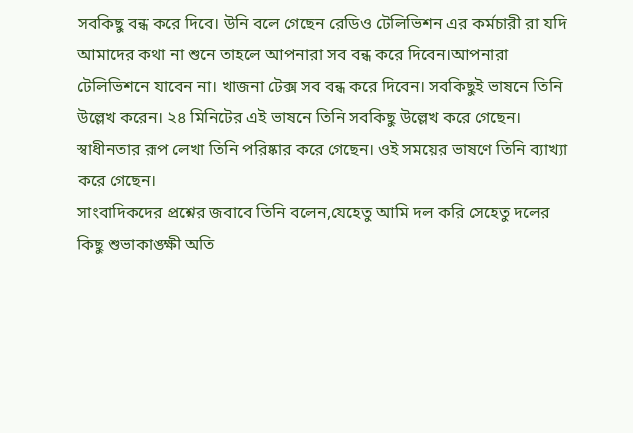সবকিছু বন্ধ করে দিবে। উনি বলে গেছেন রেডিও টেলিভিশন এর কর্মচারী রা যদি আমাদের কথা না শুনে তাহলে আপনারা সব বন্ধ করে দিবেন।আপনারা টেলিভিশনে যাবেন না। খাজনা টেক্স সব বন্ধ করে দিবেন। সবকিছুই ভাষনে তিনি উল্লেখ করেন। ২৪ মিনিটের এই ভাষনে তিনি সবকিছু উল্লেখ করে গেছেন। স্বাধীনতার রূপ লেখা তিনি পরিষ্কার করে গেছেন। ওই সময়ের ভাষণে তিনি ব্যাখ্যা করে গেছেন।
সাংবাদিকদের প্রশ্নের জবাবে তিনি বলেন,যেহেতু আমি দল করি সেহেতু দলের কিছু শুভাকাঙ্ক্ষী অতি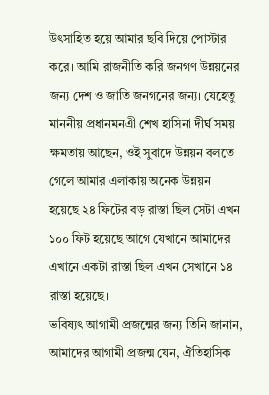উৎসাহিত হয়ে আমার ছবি দিয়ে পোস্টার করে। আমি রাজনীতি করি জনগণ উন্নয়নের জন্য দেশ ও জাতি জনগনের জন্য। যেহেতু মাননীয় প্রধানমনএী শেখ হাসিনা দীর্ঘ সময় ক্ষমতায় আছেন, ওই সুবাদে উন্নয়ন বলতে গেলে আমার এলাকায় অনেক উন্নয়ন হয়েছে ২৪ ফিটের বড় রাস্তা ছিল সেটা এখন ১০০ ফিট হয়েছে আগে যেখানে আমাদের এখানে একটা রাস্তা ছিল এখন সেখানে ১৪ রাস্তা হয়েছে।
ভবিষ্যৎ আগামী প্রজন্মের জন্য তিনি জানান,
আমাদের আগামী প্রজন্ম যেন, ঐতিহাসিক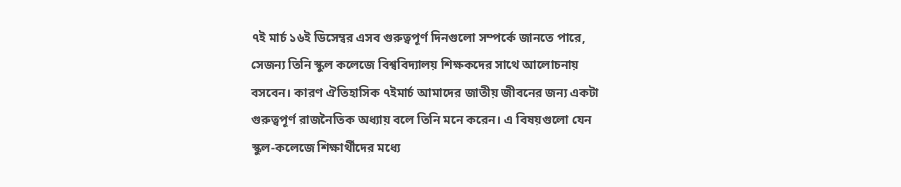৭ই মার্চ ১৬ই ডিসেম্বর এসব গুরুত্বপূর্ণ দিনগুলো সম্পর্কে জানতে পারে, সেজন্য তিনি স্কুল কলেজে বিশ্ববিদ্যালয় শিক্ষকদের সাথে আলোচনায় বসবেন। কারণ ঐতিহাসিক ৭ইমার্চ আমাদের জাতীয় জীবনের জন্য একটা গুরুত্বপূর্ণ রাজনৈতিক অধ্যায় বলে তিনি মনে করেন। এ বিষয়গুলো যেন স্কুল-কলেজে শিক্ষার্থীদের মধ্যে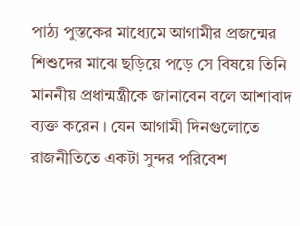পাঠ্য পুস্তকের মাধ্যেমে আগামীর প্রজন্মের শিশুদের মাঝে ছড়িয়ে পড়ে সে বিষয়ে তিনি মাননীয় প্রধান্মন্ত্রীকে জানাবেন বলে আশাবাদ ব্যক্ত করেন । যেন আগামী দিনগুলোতে রাজনীতিতে একটা সুন্দর পরিবেশ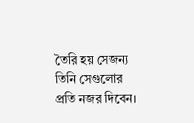তৈরি হয় সেজন্য তিনি সেগুলোর প্রতি নজর দিবেন।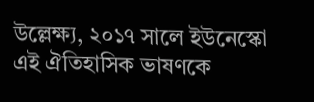উল্লেক্ষ্য, ২০১৭ সালে ইউনেস্কো এই ঐতিহাসিক ভাষণকে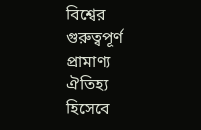বিশ্বের গুরুত্বপূর্ণ প্রামাণ্য ঐতিহ্য হিসেবে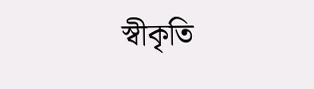স্বীকৃতি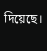দিয়েছে।